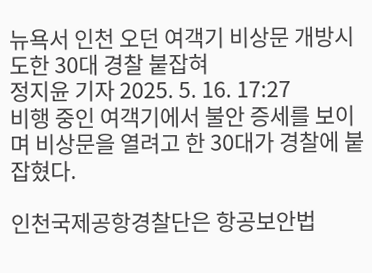뉴욕서 인천 오던 여객기 비상문 개방시도한 30대 경찰 붙잡혀
정지윤 기자 2025. 5. 16. 17:27
비행 중인 여객기에서 불안 증세를 보이며 비상문을 열려고 한 30대가 경찰에 붙잡혔다.

인천국제공항경찰단은 항공보안법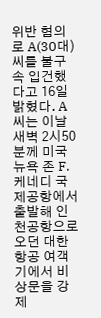위반 혐의로 A(30대) 씨를 불구속 입건했다고 16일 밝혔다. A 씨는 이날 새벽 2시50분께 미국 뉴욕 존 F. 케네디 국제공항에서 출발해 인천공항으로 오던 대한항공 여객기에서 비상문을 강제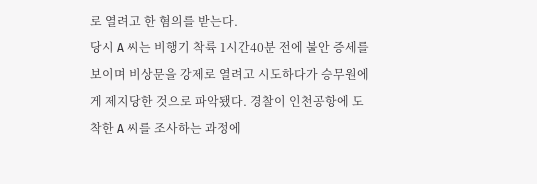로 열려고 한 혐의를 받는다.
당시 A 씨는 비행기 착륙 1시간40분 전에 불안 증세를 보이며 비상문을 강제로 열려고 시도하다가 승무원에게 제지당한 것으로 파악됐다. 경찰이 인천공항에 도착한 A 씨를 조사하는 과정에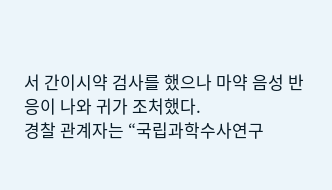서 간이시약 검사를 했으나 마약 음성 반응이 나와 귀가 조처했다.
경찰 관계자는 “국립과학수사연구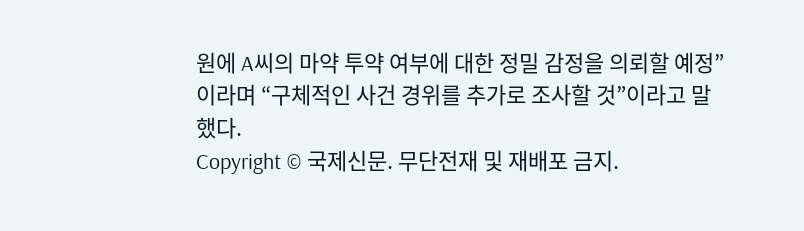원에 A씨의 마약 투약 여부에 대한 정밀 감정을 의뢰할 예정”이라며 “구체적인 사건 경위를 추가로 조사할 것”이라고 말했다.
Copyright © 국제신문. 무단전재 및 재배포 금지.